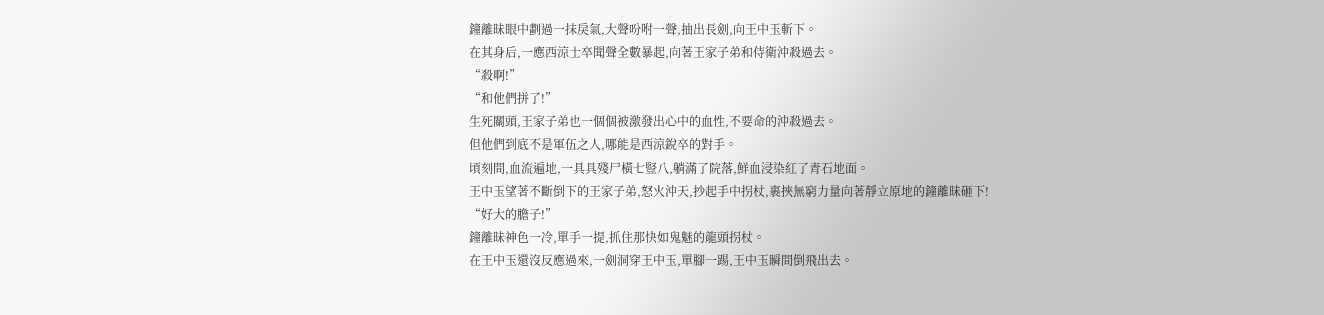鐘離昧眼中劃過一抹戾氣,大聲吩咐一聲,抽出長劍,向王中玉斬下。
在其身后,一應西涼士卒聞聲全數暴起,向著王家子弟和侍衛沖殺過去。
“殺啊!”
“和他們拼了!”
生死關頭,王家子弟也一個個被激發出心中的血性,不要命的沖殺過去。
但他們到底不是軍伍之人,哪能是西涼銳卒的對手。
頃刻間,血流遍地,一具具殘尸橫七豎八,躺滿了院落,鮮血浸染紅了青石地面。
王中玉望著不斷倒下的王家子弟,怒火沖天,抄起手中拐杖,裹挾無窮力量向著靜立原地的鐘離昧砸下!
“好大的膽子!”
鐘離昧神色一冷,單手一提,抓住那快如鬼魅的龍頭拐杖。
在王中玉還沒反應過來,一劍洞穿王中玉,單腳一踢,王中玉瞬間倒飛出去。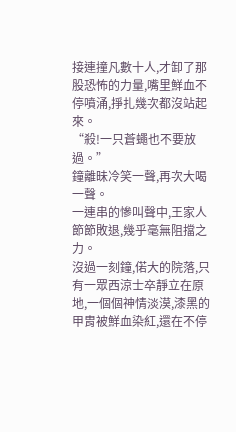接連撞凡數十人,才卸了那股恐怖的力量,嘴里鮮血不停噴涌,掙扎幾次都沒站起來。
“殺!一只蒼蠅也不要放過。”
鐘離昧冷笑一聲,再次大喝一聲。
一連串的慘叫聲中,王家人節節敗退,幾乎毫無阻擋之力。
沒過一刻鐘,偌大的院落,只有一眾西涼士卒靜立在原地,一個個神情淡漠,漆黑的甲胄被鮮血染紅,還在不停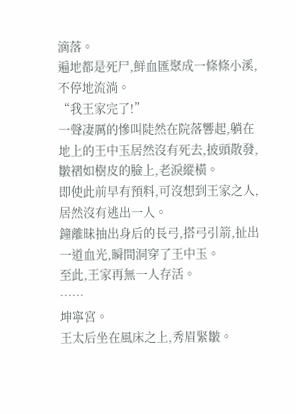滴落。
遍地都是死尸,鮮血匯聚成一條條小溪,不停地流淌。
“我王家完了!”
一聲凄厲的慘叫陡然在院落響起,躺在地上的王中玉居然沒有死去,披頭散發,皺褶如樹皮的臉上,老淚縱橫。
即使此前早有預料,可沒想到王家之人,居然沒有逃出一人。
鐘離昧抽出身后的長弓,搭弓引箭,扯出一道血光,瞬間洞穿了王中玉。
至此,王家再無一人存活。
……
坤寧宮。
王太后坐在風床之上,秀眉緊皺。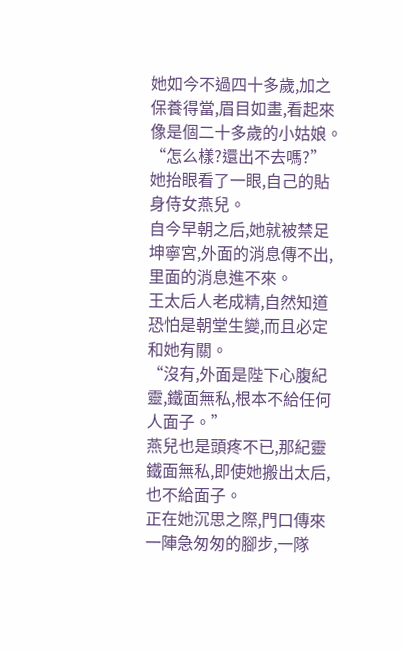她如今不過四十多歲,加之保養得當,眉目如畫,看起來像是個二十多歲的小姑娘。
“怎么樣?還出不去嗎?”
她抬眼看了一眼,自己的貼身侍女燕兒。
自今早朝之后,她就被禁足坤寧宮,外面的消息傳不出,里面的消息進不來。
王太后人老成精,自然知道恐怕是朝堂生變,而且必定和她有關。
“沒有,外面是陛下心腹紀靈,鐵面無私,根本不給任何人面子。”
燕兒也是頭疼不已,那紀靈鐵面無私,即使她搬出太后,也不給面子。
正在她沉思之際,門口傳來一陣急匆匆的腳步,一隊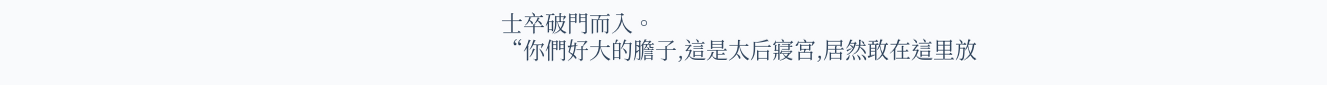士卒破門而入。
“你們好大的膽子,這是太后寢宮,居然敢在這里放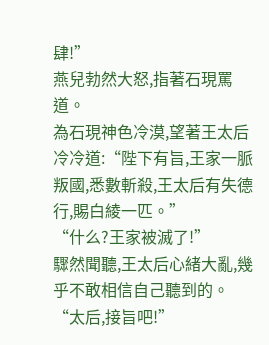肆!”
燕兒勃然大怒,指著石現罵道。
為石現神色冷漠,望著王太后冷冷道:“陛下有旨,王家一脈叛國,悉數斬殺,王太后有失德行,賜白綾一匹。”
“什么?王家被滅了!”
驟然聞聽,王太后心緒大亂,幾乎不敢相信自己聽到的。
“太后,接旨吧!”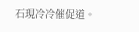石現冷冷催促道。